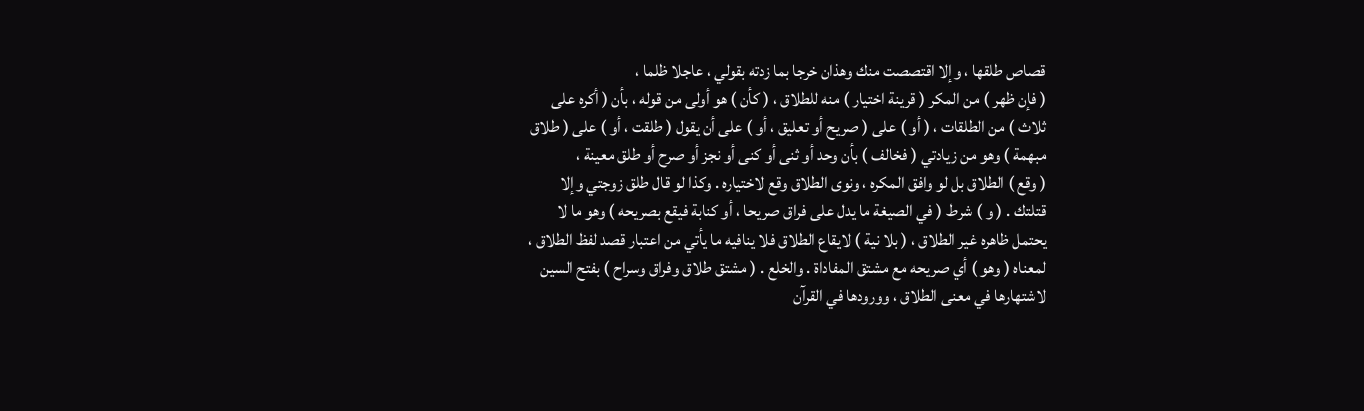قصاص طلقها ، وإلا اقتصصت منك وهذان خرجا بما زدته بقولي ، عاجلا ظلما ،
( فإن ظهر ) من المكر ( قرينة اختيار ) منه للطلاق ، ( كأن ) هو أولى من قوله ، بأن ( أكره على
ثلاث ) من الطلقات ، ( أو ) على ( صريح أو تعليق ، أو ) على أن يقول ( طلقت ، أو ) على ( طلاق
مبهمة ) وهو من زيادتي ( فخالف ) بأن وحد أو ثنى أو كنى أو نجز أو صرح أو طلق معينة ،
( وقع ) الطلاق بل لو وافق المكره ، ونوى الطلاق وقع لاختياره . وكذا لو قال طلق زوجتي وإلا
قتلتك . ( و ) شرط ( في الصيغة ما يدل على فراق صريحا ، أو كنابة فيقع بصريحه ) وهو ما لا
يحتمل ظاهره غير الطلاق ، ( بلا نية ) لايقاع الطلاق فلا ينافيه ما يأتي من اعتبار قصد لفظ الطلاق ،
لمعناه ( وهو ) أي صريحه مع مشتق المفاداة . والخلع . ( مشتق طلاق وفراق وسراح ) بفتح السين
لاشتهارها في معنى الطلاق ، وورودها في القرآن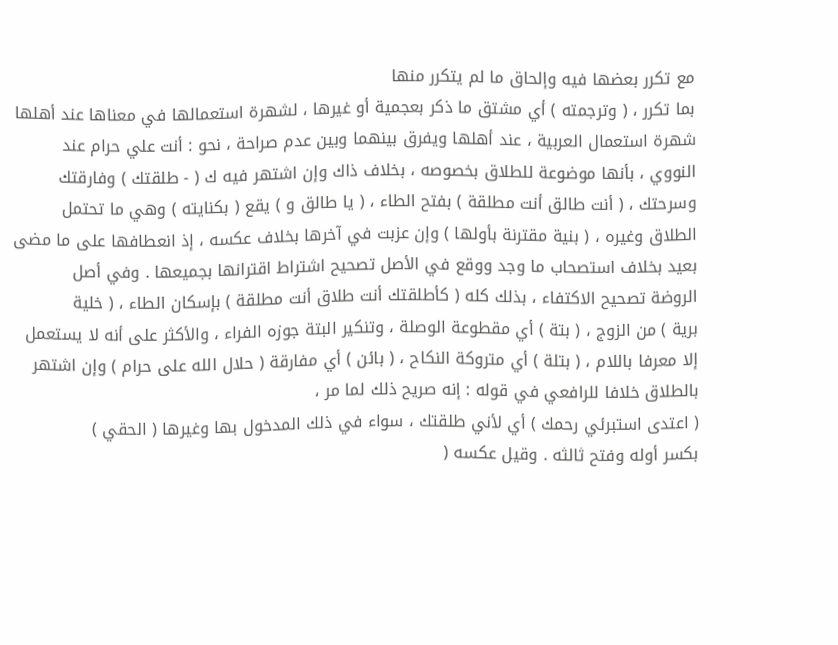مع تكرر بعضها فيه وإلحاق ما لم يتكرر منها
بما تكرر ، ( وترجمته ) أي مشتق ما ذكر بعجمية أو غيرها ، لشهرة استعمالها في معناها عند أهلها
شهرة استعمال العربية ، عند أهلها ويفرق بينهما وبين عدم صراحة ، نحو : أنت علي حرام عند
النووي ، بأنها موضوعة للطلاق بخصوصه ، بخلاف ذاك وإن اشتهر فيه ك ( - طلقتك ) وفارقتك
وسرحتك ، ( أنت طالق أنت مطلقة ) بفتح الطاء ، ( يا طالق و ) يقع ( بكنايته ) وهي ما تحتمل
الطلاق وغيره ، ( بنية مقترنة بأولها ) وإن عزبت في آخرها بخلاف عكسه ، إذ انعطافها على ما مضى
بعيد بخلاف استصحاب ما وجد ووقع في الأصل تصحيح اشتراط اقترانها بجميعها . وفي أصل
الروضة تصحيح الاكتفاء ، بذلك كله ( كأطلقتك أنت طلاق أنت مطلقة ) بإسكان الطاء ، ( خلية
برية ) من الزوج ، ( بتة ) أي مقطوعة الوصلة ، وتنكير البتة جوزه الفراء ، والأكثر على أنه لا يستعمل
إلا معرفا باللام ، ( بتلة ) أي متروكة النكاح ، ( بائن ) أي مفارقة ( حلال الله على حرام ) وإن اشتهر
بالطلاق خلافا للرافعي في قوله : إنه صريح ذلك لما مر ،
( اعتدى استبرئي رحمك ) أي لأني طلقتك ، سواء في ذلك المدخول بها وغيرها ( الحقي )
بكسر أوله وفتح ثالثه . وقيل عكسه (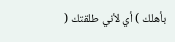بأهلك ) أي لأني طلقتك (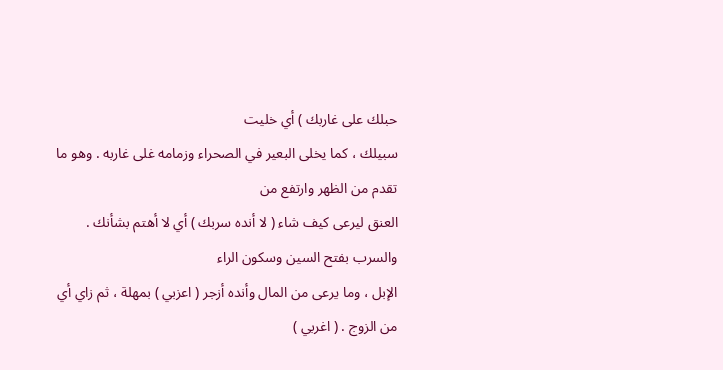حبلك على غاربك ) أي خليت
سبيلك ، كما يخلى البعير في الصحراء وزمامه غلى غاربه . وهو ما تقدم من الظهر وارتفع من
العنق ليرعى كيف شاء ( لا أنده سربك ) أي لا أهتم بشأنك . والسرب بفتح السين وسكون الراء
الإبل ، وما يرعى من المال وأنده أزجر ( اعزبي ) بمهلة ، ثم زاي أي من الزوج . ( اغربي )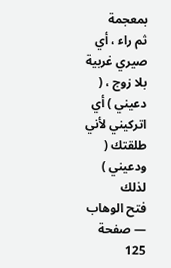بمعجمة
ثم راء ، أي صيري غربية بلا زوج ، ( دعيني ) أي اتركيني لأني طلقتك ( ودعيني ) لذلك
فتح الوهاب — صفحة 125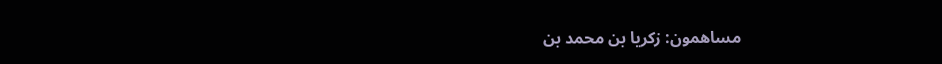مساهمون: زكريا بن محمد بن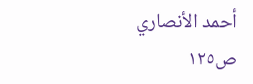أحمد الأنصاري
ص١٢٥